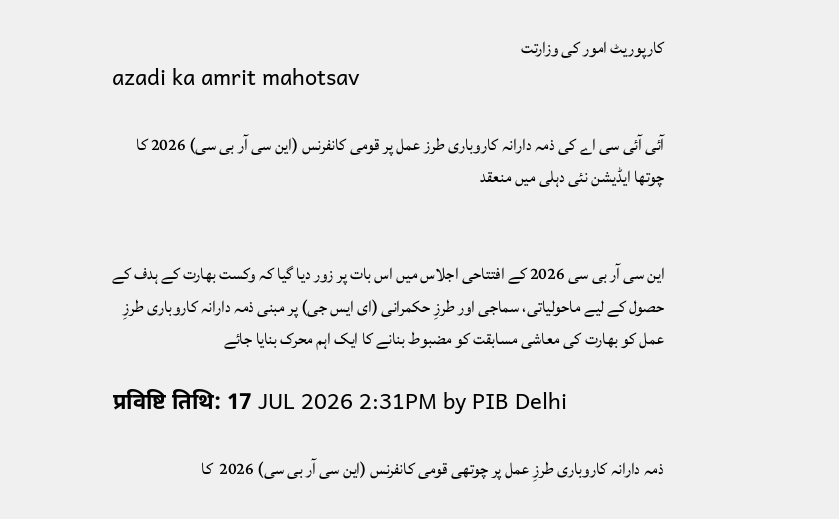کارپوریٹ امور کی وزارتت
azadi ka amrit mahotsav

آئی آئی سی اے کی ذمہ دارانہ کاروباری طرز عمل پر قومی کانفرنس (این سی آر بی سی) 2026 کا چوتھا ایڈیشن نئی دہلی میں منعقد


این سی آر بی سی 2026 کے افتتاحی اجلاس میں اس بات پر زور دیا گیا کہ وکست بھارت کے ہدف کے حصول کے لیے ماحولیاتی، سماجی اور طرزِ حکمرانی (ای ایس جی) پر مبنی ذمہ دارانہ کاروباری طرزِ عمل کو بھارت کی معاشی مسابقت کو مضبوط بنانے کا ایک اہم محرک بنایا جائے

प्रविष्टि तिथि: 17 JUL 2026 2:31PM by PIB Delhi

ذمہ دارانہ کاروباری طرزِ عمل پر چوتھی قومی کانفرنس (این سی آر بی سی) 2026  کا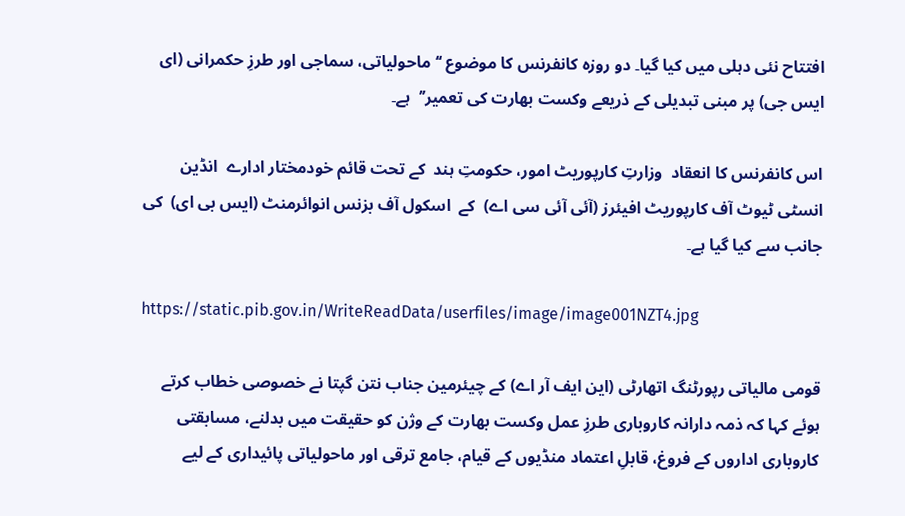افتتاح نئی دہلی میں کیا گیا۔ دو روزہ کانفرنس کا موضوع ‘‘ماحولیاتی، سماجی اور طرزِ حکمرانی (ای ایس جی) پر مبنی تبدیلی کے ذریعے وکست بھارت کی تعمیر’’  ہے۔

اس کانفرنس کا انعقاد  وزارتِ کارپوریٹ امور، حکومتِ ہند  کے تحت قائم خودمختار ادارے  انڈین انسٹی ٹیوٹ آف کارپوریٹ افیئرز (آئی آئی سی اے)  کے  اسکول آف بزنس انوائرمنٹ (ایس بی ای)  کی جانب سے کیا گیا ہے۔

https://static.pib.gov.in/WriteReadData/userfiles/image/image001NZT4.jpg

قومی مالیاتی رپورٹنگ اتھارٹی (این ایف آر اے) کے چیئرمین جناب نتن گپتا نے خصوصی خطاب کرتے ہوئے کہا کہ ذمہ دارانہ کاروباری طرزِ عمل وکست بھارت کے وژن کو حقیقت میں بدلنے، مسابقتی کاروباری اداروں کے فروغ، قابلِ اعتماد منڈیوں کے قیام، جامع ترقی اور ماحولیاتی پائیداری کے لیے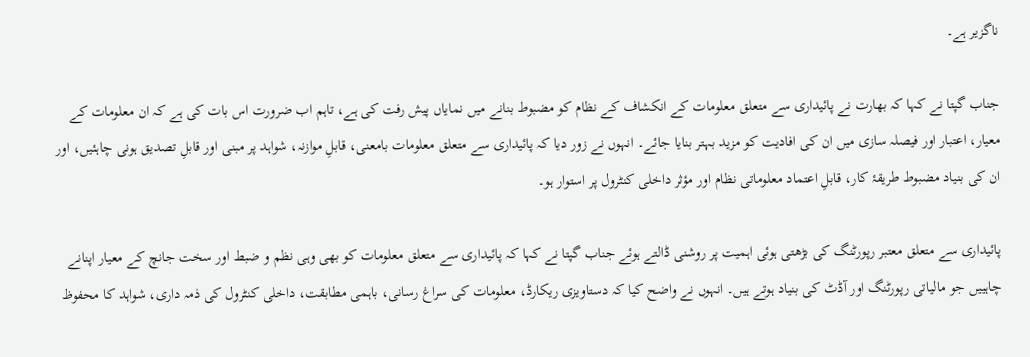ناگزیر ہے۔

جناب گپتا نے کہا کہ بھارت نے پائیداری سے متعلق معلومات کے انکشاف کے نظام کو مضبوط بنانے میں نمایاں پیش رفت کی ہے، تاہم اب ضرورت اس بات کی ہے کہ ان معلومات کے معیار، اعتبار اور فیصلہ سازی میں ان کی افادیت کو مزید بہتر بنایا جائے۔ انہوں نے زور دیا کہ پائیداری سے متعلق معلومات بامعنی، قابلِ موازنہ، شواہد پر مبنی اور قابلِ تصدیق ہونی چاہئیں، اور ان کی بنیاد مضبوط طریقۂ کار، قابلِ اعتماد معلوماتی نظام اور مؤثر داخلی کنٹرول پر استوار ہو۔

پائیداری سے متعلق معتبر رپورٹنگ کی بڑھتی ہوئی اہمیت پر روشنی ڈالتے ہوئے جناب گپتا نے کہا کہ پائیداری سے متعلق معلومات کو بھی وہی نظم و ضبط اور سخت جانچ کے معیار اپنانے چاہییں جو مالیاتی رپورٹنگ اور آڈٹ کی بنیاد ہوتے ہیں۔ انہوں نے واضح کیا کہ دستاویزی ریکارڈ، معلومات کی سراغ رسانی، باہمی مطابقت، داخلی کنٹرول کی ذمہ داری، شواہد کا محفوظ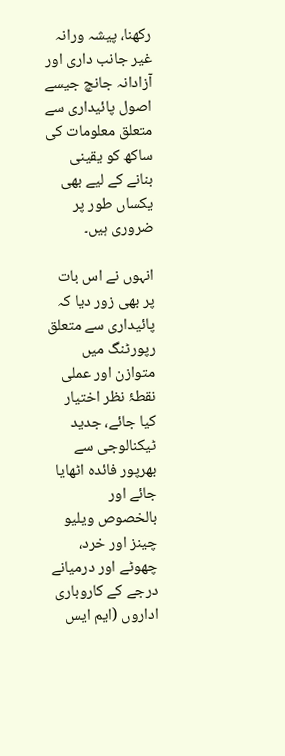رکھنا، پیشہ ورانہ غیر جانب داری اور آزادانہ جانچ جیسے اصول پائیداری سے متعلق معلومات کی ساکھ کو یقینی بنانے کے لیے بھی یکساں طور پر ضروری ہیں۔

انہوں نے اس بات پر بھی زور دیا کہ پائیداری سے متعلق رپورٹنگ میں متوازن اور عملی نقطۂ نظر اختیار کیا جائے، جدید ٹیکنالوجی سے بھرپور فائدہ اٹھایا جائے اور بالخصوص ویلیو چینز اور خرد، چھوٹے اور درمیانے درجے کے کاروباری اداروں (ایم ایس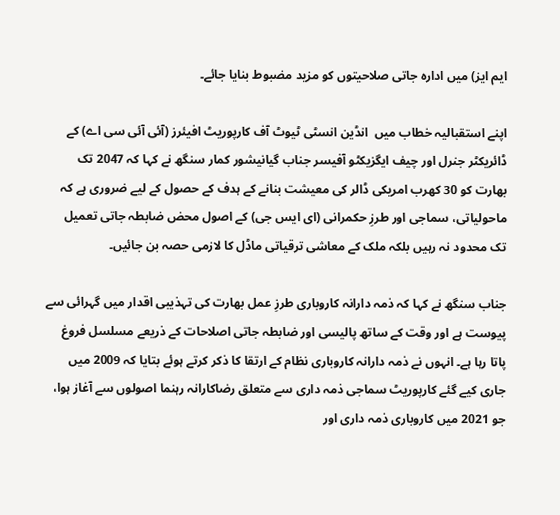ایم ایز) میں ادارہ جاتی صلاحیتوں کو مزید مضبوط بنایا جائے۔

اپنے استقبالیہ خطاب میں  انڈین انسٹی ٹیوٹ آف کارپوریٹ افیئرز (آئی آئی سی اے) کے ڈائریکٹر جنرل اور چیف ایگزیکٹو آفیسر جناب گیانیشور کمار سنگھ نے کہا کہ 2047 تک بھارت کو 30 کھرب امریکی ڈالر کی معیشت بنانے کے ہدف کے حصول کے لیے ضروری ہے کہ ماحولیاتی، سماجی اور طرزِ حکمرانی (ای ایس جی) کے اصول محض ضابطہ جاتی تعمیل تک محدود نہ رہیں بلکہ ملک کے معاشی ترقیاتی ماڈل کا لازمی حصہ بن جائیں۔

جناب سنگھ نے کہا کہ ذمہ دارانہ کاروباری طرزِ عمل بھارت کی تہذیبی اقدار میں گہرائی سے پیوست ہے اور وقت کے ساتھ پالیسی اور ضابطہ جاتی اصلاحات کے ذریعے مسلسل فروغ پاتا رہا ہے۔ انہوں نے ذمہ دارانہ کاروباری نظام کے ارتقا کا ذکر کرتے ہوئے بتایا کہ 2009 میں جاری کیے گئے کارپوریٹ سماجی ذمہ داری سے متعلق رضاکارانہ رہنما اصولوں سے آغاز ہوا، جو 2021 میں کاروباری ذمہ داری اور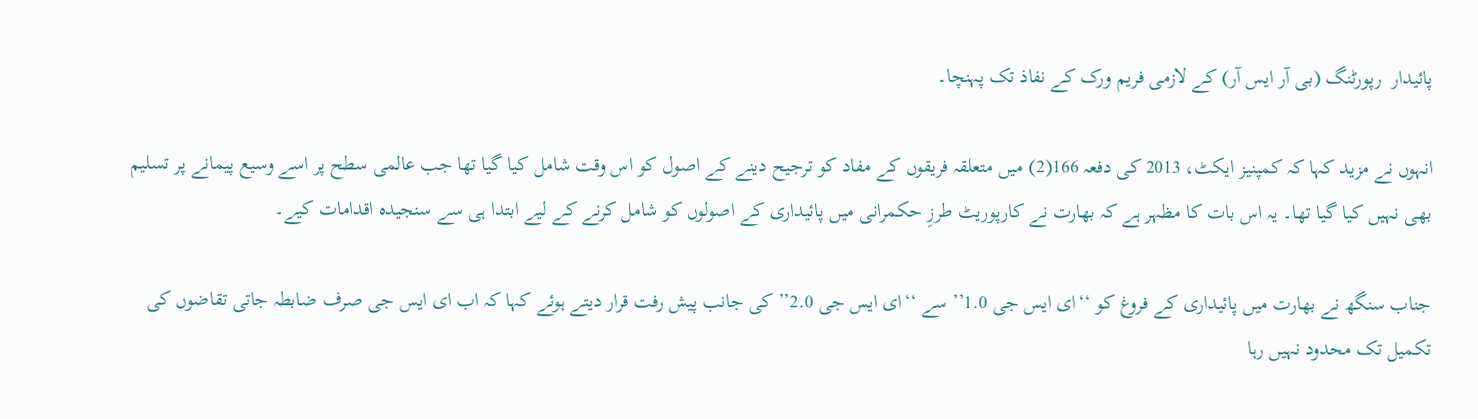پائیدار  رپورٹنگ (بی آر ایس آر) کے لازمی فریم ورک کے نفاذ تک پہنچا۔

انہوں نے مزید کہا کہ کمپنیز ایکٹ، 2013 کی دفعہ 166(2) میں متعلقہ فریقوں کے مفاد کو ترجیح دینے کے اصول کو اس وقت شامل کیا گیا تھا جب عالمی سطح پر اسے وسیع پیمانے پر تسلیم بھی نہیں کیا گیا تھا۔ یہ اس بات کا مظہر ہے کہ بھارت نے کارپوریٹ طرزِ حکمرانی میں پائیداری کے اصولوں کو شامل کرنے کے لیے ابتدا ہی سے سنجیدہ اقدامات کیے۔

جناب سنگھ نے بھارت میں پائیداری کے فروغ کو ‘‘ای ایس جی 1.0’’ سے ‘‘ای ایس جی 2.0’’ کی جانب پیش رفت قرار دیتے ہوئے کہا کہ اب ای ایس جی صرف ضابطہ جاتی تقاضوں کی تکمیل تک محدود نہیں رہا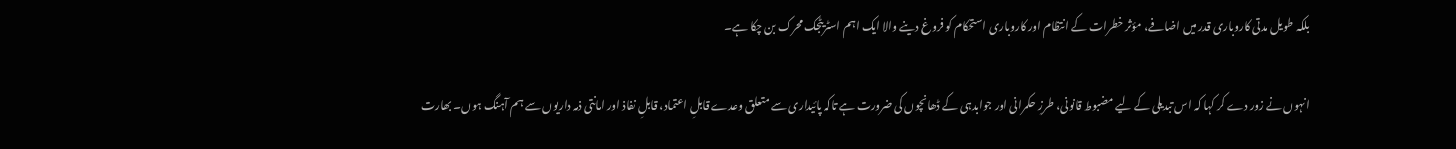بلکہ طویل مدتی کاروباری قدر میں اضافے، مؤثر خطرات کے انتظام اور کاروباری استحکام کو فروغ دینے والا ایک اہم اسٹریٹجک محرک بن چکا ہے۔

انہوں نے زور دے کر کہا کہ اس تبدیلی کے لیے مضبوط قانونی، طرزِ حکمرانی اور جوابدہی کے ڈھانچوں کی ضرورت ہے تاکہ پائیداری سے متعلق وعدے قابلِ اعتماد، قابلِ نفاذ اور امانتی ذمہ داریوں سے ہم آہنگ ہوں۔ بھارت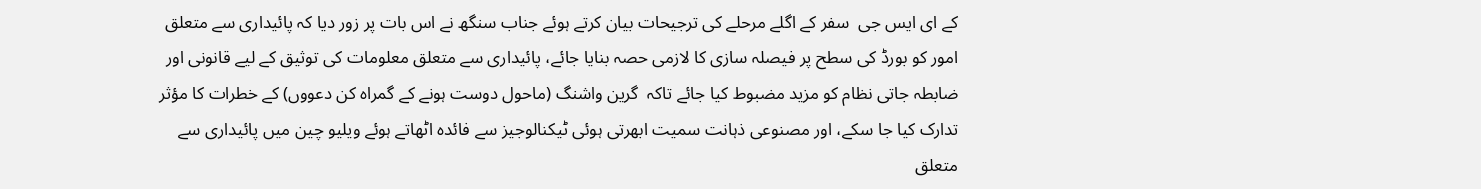کے ای ایس جی  سفر کے اگلے مرحلے کی ترجیحات بیان کرتے ہوئے جناب سنگھ نے اس بات پر زور دیا کہ پائیداری سے متعلق امور کو بورڈ کی سطح پر فیصلہ سازی کا لازمی حصہ بنایا جائے، پائیداری سے متعلق معلومات کی توثیق کے لیے قانونی اور ضابطہ جاتی نظام کو مزید مضبوط کیا جائے تاکہ  گرین واشنگ (ماحول دوست ہونے کے گمراہ کن دعووں) کے خطرات کا مؤثر تدارک کیا جا سکے، اور مصنوعی ذہانت سمیت ابھرتی ہوئی ٹیکنالوجیز سے فائدہ اٹھاتے ہوئے ویلیو چین میں پائیداری سے متعلق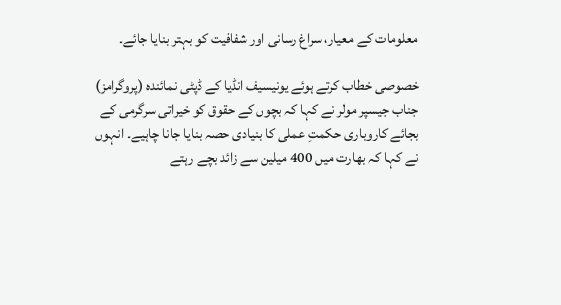معلومات کے معیار، سراغ رسانی اور شفافیت کو بہتر بنایا جائے۔

خصوصی خطاب کرتے ہوئے یونیسیف انڈیا کے ڈپٹی نمائندہ (پروگرامز) جناب جیسپر مولر نے کہا کہ بچوں کے حقوق کو خیراتی سرگرمی کے بجائے کاروباری حکمتِ عملی کا بنیادی حصہ بنایا جانا چاہیے۔ انہوں نے کہا کہ بھارت میں 400 میلین سے زائد بچے رہتے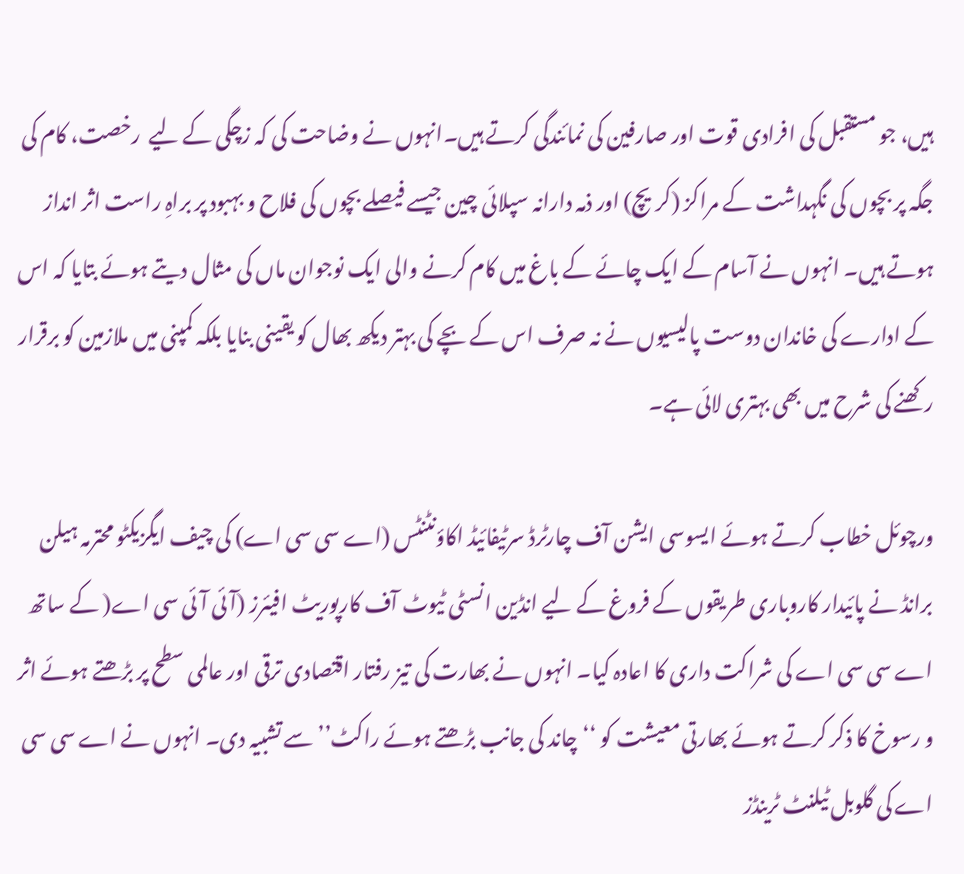ہیں، جو مستقبل کی افرادی قوت اور صارفین کی نمائندگی کرتے ہیں۔انہوں نے وضاحت کی کہ زچگی کے لیے  رخصت، کام کی جگہ پر بچوں کی نگہداشت کے مراکز (کریچ) اور ذمہ دارانہ سپلائی چین جیسے فیصلے بچوں کی فلاح و بہبود پر براہِ راست اثر انداز ہوتے ہیں۔ انہوں نے آسام کے ایک چائے کے باغ میں کام کرنے والی ایک نوجوان ماں کی مثال دیتے ہوئے بتایا کہ اس کے ادارے کی خاندان دوست پالیسیوں نے نہ صرف اس کے بچے کی بہتر دیکھ بھال کو یقینی بنایا بلکہ کمپنی میں ملازمین کو برقرار رکھنے کی شرح میں بھی بہتری لائی ہے۔

ورچوئل خطاب کرتے ہوئے ایسوسی ایشن آف چارٹرڈ سرٹیفائیڈ اکاؤنٹنٹس (اے سی سی اے) کی چیف ایگزیکٹو محترمہ ہیلن برانڈ نے پائیدار کاروباری طریقوں کے فروغ کے لیے انڈین انسٹی ٹیوٹ آف کارپوریٹ افیئرز (آئی آئی سی اے( کے ساتھ اے سی سی اے کی شراکت داری کا اعادہ کیا۔ انہوں نے بھارت کی تیز رفتار اقتصادی ترقی اور عالمی سطح پر بڑھتے ہوئے اثر و رسوخ کا ذکر کرتے ہوئے بھارتی معیشت کو ‘‘چاند کی جانب بڑھتے ہوئے راکٹ’’ سے تشبیہ دی۔ انہوں نے اے سی سی اے کی گلوبل ٹیلنٹ ٹرینڈز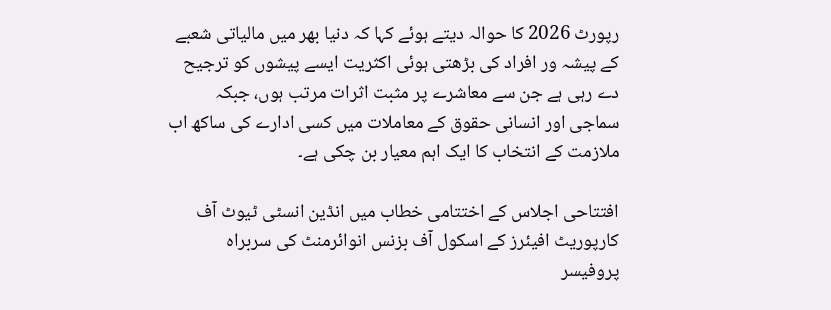رپورٹ 2026 کا حوالہ دیتے ہوئے کہا کہ دنیا بھر میں مالیاتی شعبے کے پیشہ ور افراد کی بڑھتی ہوئی اکثریت ایسے پیشوں کو ترجیح دے رہی ہے جن سے معاشرے پر مثبت اثرات مرتب ہوں، جبکہ سماجی اور انسانی حقوق کے معاملات میں کسی ادارے کی ساکھ اب ملازمت کے انتخاب کا ایک اہم معیار بن چکی ہے۔

افتتاحی اجلاس کے اختتامی خطاب میں انڈین انسٹی ٹیوٹ آف کارپوریٹ افیئرز کے اسکول آف بزنس انوائرمنٹ کی سربراہ پروفیسر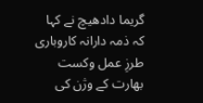گریما دادھیچ نے کہا کہ ذمہ دارانہ کاروباری طرزِ عمل وکست بھارت کے وژن کی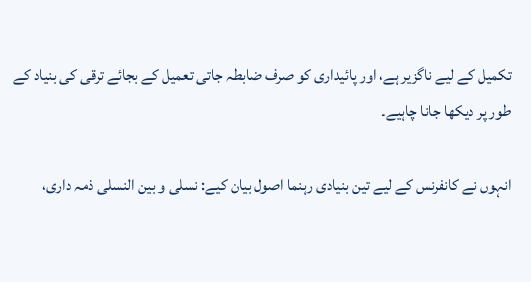تکمیل کے لیے ناگزیر ہے، اور پائیداری کو صرف ضابطہ جاتی تعمیل کے بجائے ترقی کی بنیاد کے طور پر دیکھا جانا چاہیے۔

انہوں نے کانفرنس کے لیے تین بنیادی رہنما اصول بیان کیے: نسلی و بین النسلی ذمہ داری،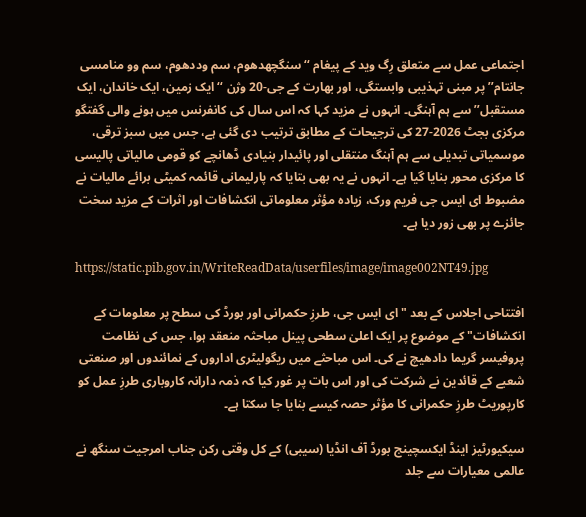اجتماعی عمل سے متعلق رِگ وید کے پیغام ‘‘سنگچھدھوم، سم وددھوم، سم وو منامسی جانتام’’ پر مبنی تہذیبی وابستگی، اور بھارت کے جی-20 وژن ‘‘ایک زمین، ایک خاندان، ایک مستقبل’’ سے ہم آہنگی۔ انہوں نے مزید کہا کہ اس سال کی کانفرنس میں ہونے والی گفتگو مرکزی بجٹ 2026-27 کی ترجیحات کے مطابق ترتیب دی گئی ہے، جس میں سبز ترقی، موسمیاتی تبدیلی سے ہم آہنگ منتقلی اور پائیدار بنیادی ڈھانچے کو قومی مالیاتی پالیسی کا مرکزی محور بنایا گیا ہے۔ انہوں نے یہ بھی بتایا کہ پارلیمانی قائمہ کمیٹی برائے مالیات نے مضبوط ای ایس جی فریم ورک، زیادہ مؤثر معلوماتی انکشافات اور اثرات کے مزید سخت جائزے پر بھی زور دیا ہے۔

https://static.pib.gov.in/WriteReadData/userfiles/image/image002NT49.jpg

افتتاحی اجلاس کے بعد "ای ایس جی، طرزِ حکمرانی اور بورڈ کی سطح پر معلومات کے انکشافات" کے موضوع پر ایک اعلیٰ سطحی پینل مباحثہ منعقد ہوا، جس کی نظامت پروفیسر گریما دادھیچ نے کی۔ اس مباحثے میں ریگولیٹری اداروں کے نمائندوں اور صنعتی شعبے کے قائدین نے شرکت کی اور اس بات پر غور کیا کہ ذمہ دارانہ کاروباری طرزِ عمل کو کارپوریٹ طرزِ حکمرانی کا مؤثر حصہ کیسے بنایا جا سکتا ہے۔

سیکیورٹیز اینڈ ایکسچینج بورڈ آف انڈیا (سیبی) کے کل وقتی رکن جناب امرجیت سنگھ نے عالمی معیارات سے جلد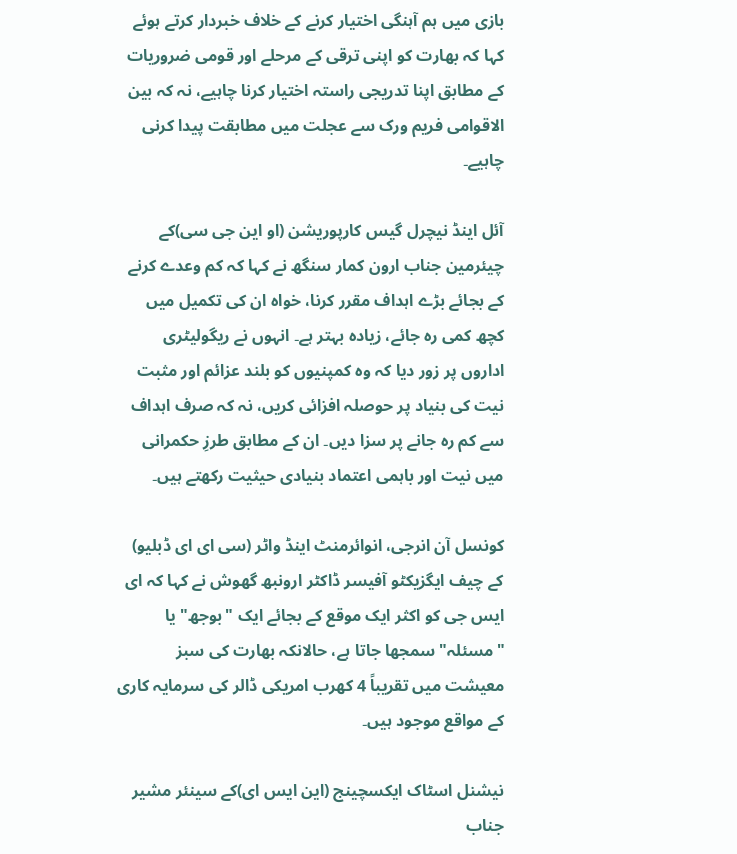بازی میں ہم آہنگی اختیار کرنے کے خلاف خبردار کرتے ہوئے کہا کہ بھارت کو اپنی ترقی کے مرحلے اور قومی ضروریات کے مطابق اپنا تدریجی راستہ اختیار کرنا چاہیے، نہ کہ بین الاقوامی فریم ورک سے عجلت میں مطابقت پیدا کرنی چاہیے۔

آئل اینڈ نیچرل گیس کارپوریشن (او این جی سی)کے چیئرمین جناب ارون کمار سنگھ نے کہا کہ کم وعدے کرنے کے بجائے بڑے اہداف مقرر کرنا، خواہ ان کی تکمیل میں کچھ کمی رہ جائے، زیادہ بہتر ہے۔ انہوں نے ریگولیٹری اداروں پر زور دیا کہ وہ کمپنیوں کو بلند عزائم اور مثبت نیت کی بنیاد پر حوصلہ افزائی کریں، نہ کہ صرف اہداف سے کم رہ جانے پر سزا دیں۔ ان کے مطابق طرزِ حکمرانی میں نیت اور باہمی اعتماد بنیادی حیثیت رکھتے ہیں۔

کونسل آن انرجی، انوائرمنٹ اینڈ واٹر (سی ای ای ڈبلیو) کے چیف ایگزیکٹو آفیسر ڈاکٹر ارونبھ گھوش نے کہا کہ ای ایس جی کو اکثر ایک موقع کے بجائے ایک "بوجھ" یا "مسئلہ" سمجھا جاتا ہے، حالانکہ بھارت کی سبز معیشت میں تقریباً 4 کھرب امریکی ڈالر کی سرمایہ کاری کے مواقع موجود ہیں۔

نیشنل اسٹاک ایکسچینج (این ایس ای)کے سینئر مشیر جناب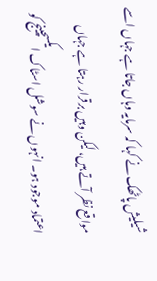شیلیش پاٹھک نے کہا کہ سرمایہ وہاں جاتا ہے جہاں اسے مواقع نظر آتے ہیں، لیکن وہیں برقرار رہتا ہے جہاں اعتماد موجود ہو۔ انہوں نے سوشل اسٹاک ایکسچینج کو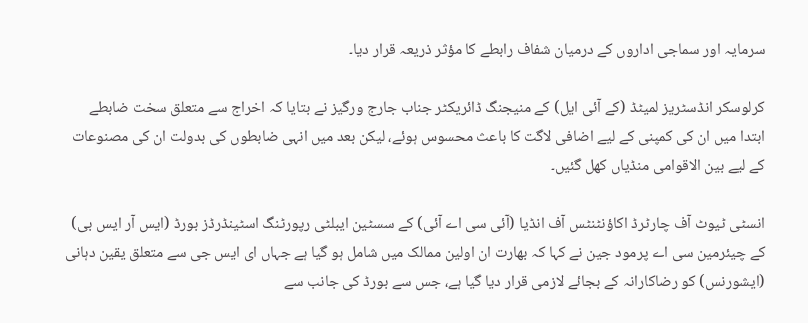سرمایہ اور سماجی اداروں کے درمیان شفاف رابطے کا مؤثر ذریعہ قرار دیا۔

کرلوسکر انڈسٹریز لمیٹڈ (کے آئی ایل) کے منیجنگ ڈائریکٹر جناب جارج ورگیز نے بتایا کہ اخراج سے متعلق سخت ضابطے ابتدا میں ان کی کمپنی کے لیے اضافی لاگت کا باعث محسوس ہوئے، لیکن بعد میں انہی ضابطوں کی بدولت ان کی مصنوعات کے لیے بین الاقوامی منڈیاں کھل گئیں۔

انسٹی ٹیوٹ آف چارٹرڈ اکاؤنٹنٹس آف انڈیا (آئی سی اے آئی) کے سسٹین ایبلٹی رپورٹنگ اسٹینڈرڈز بورڈ (ایس آر ایس بی) کے چیئرمین سی اے پرمود جین نے کہا کہ بھارت ان اولین ممالک میں شامل ہو گیا ہے جہاں ای ایس جی سے متعلق یقین دہانی (ایشورنس) کو رضاکارانہ کے بجائے لازمی قرار دیا گیا ہے، جس سے بورڈ کی جانب سے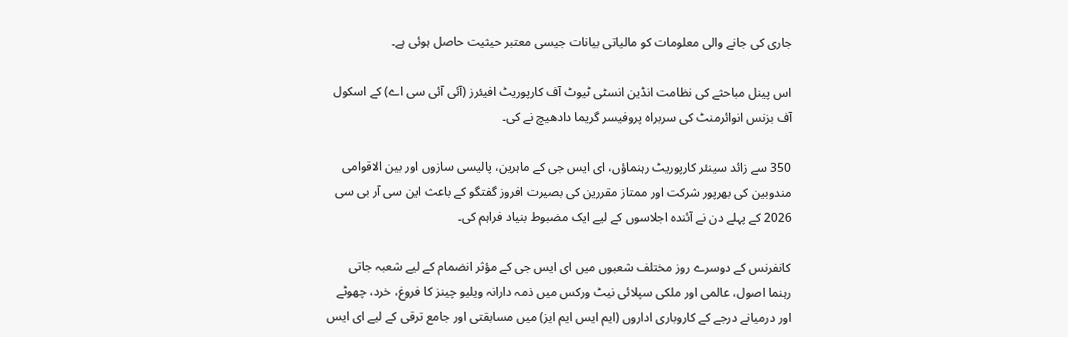جاری کی جانے والی معلومات کو مالیاتی بیانات جیسی معتبر حیثیت حاصل ہوئی ہے۔

اس پینل مباحثے کی نظامت انڈین انسٹی ٹیوٹ آف کارپوریٹ افیئرز (آئی آئی سی اے) کے اسکول آف بزنس انوائرمنٹ کی سربراہ پروفیسر گریما دادھیچ نے کی۔

350 سے زائد سینئر کارپوریٹ رہنماؤں، ای ایس جی کے ماہرین، پالیسی سازوں اور بین الاقوامی مندوبین کی بھرپور شرکت اور ممتاز مقررین کی بصیرت افروز گفتگو کے باعث این سی آر بی سی 2026 کے پہلے دن نے آئندہ اجلاسوں کے لیے ایک مضبوط بنیاد فراہم کی۔

کانفرنس کے دوسرے روز مختلف شعبوں میں ای ایس جی کے مؤثر انضمام کے لیے شعبہ جاتی رہنما اصول، عالمی اور ملکی سپلائی نیٹ ورکس میں ذمہ دارانہ ویلیو چینز کا فروغ، خرد، چھوٹے اور درمیانے درجے کے کاروباری اداروں (ایم ایس ایم ایز) میں مسابقتی اور جامع ترقی کے لیے ای ایس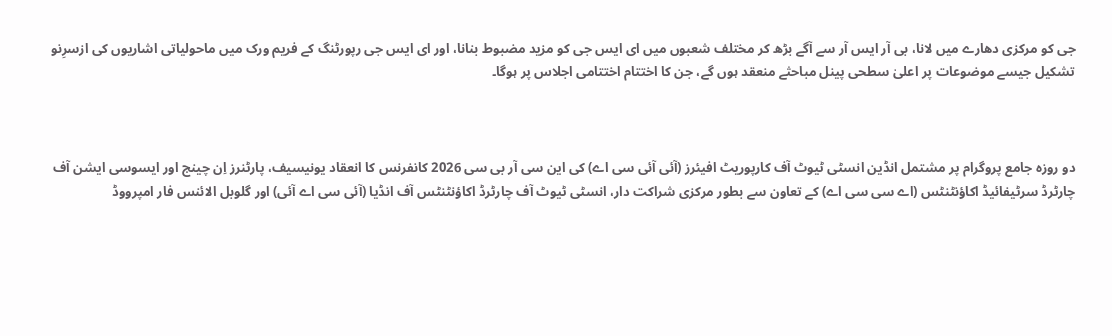جی کو مرکزی دھارے میں لانا، بی آر ایس آر سے آگے بڑھ کر مختلف شعبوں میں ای ایس جی کو مزید مضبوط بنانا، اور ای ایس جی رپورٹنگ کے فریم ورک میں ماحولیاتی اشاریوں کی ازسرِنو تشکیل جیسے موضوعات پر اعلیٰ سطحی پینل مباحثے منعقد ہوں گے، جن کا اختتام اختتامی اجلاس پر ہوگا۔



دو روزہ جامع پروگرام پر مشتمل انڈین انسٹی ٹیوٹ آف کارپوریٹ افیئرز (آئی آئی سی اے) کی این سی آر بی سی 2026 کانفرنس کا انعقاد یونیسیف، پارٹنرز اِن چینج اور ایسوسی ایشن آف چارٹرڈ سرٹیفائیڈ اکاؤنٹنٹس (اے سی سی اے) کے تعاون سے بطور مرکزی شراکت دار، انسٹی ٹیوٹ آف چارٹرڈ اکاؤنٹنٹس آف انڈیا (آئی سی اے آئی) اور گلوبل الائنس فار امپرووڈ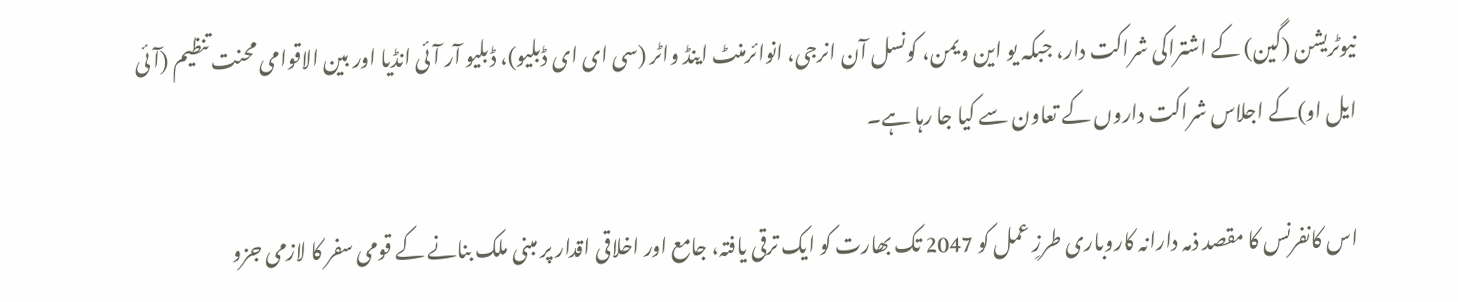نیوٹریشن (گین) کے اشتراکی شراکت دار، جبکہ یو این ویمن، کونسل آن انرجی، انوائرمنٹ اینڈ واٹر (سی ای ای ڈبلیو)، ڈبلیو آر آئی انڈیا اور بین الاقوامی محنت تنظیم (آئی ایل او)کے اجلاس شراکت داروں کے تعاون سے کیا جا رہا ہے۔

اس کانفرنس کا مقصد ذمہ دارانہ کاروباری طرزِ عمل کو 2047 تک بھارت کو ایک ترقی یافتہ، جامع اور اخلاقی اقدار پر مبنی ملک بنانے کے قومی سفر کا لازمی جزو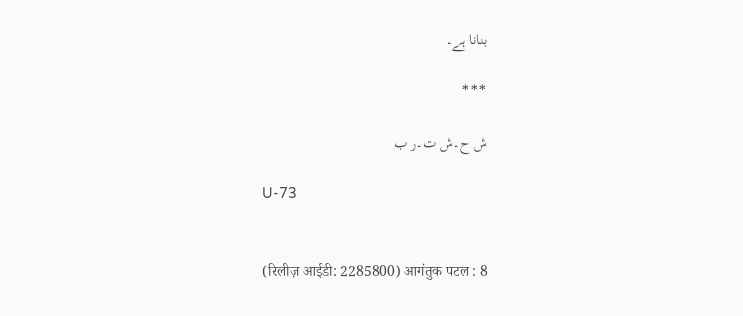بنانا ہے۔

***

ش ح۔ش ت۔ر ب

U-73


(रिलीज़ आईडी: 2285800) आगंतुक पटल : 8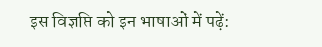इस विज्ञप्ति को इन भाषाओं में पढ़ें: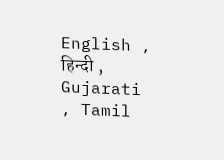English , हिन्दी , Gujarati , Tamil